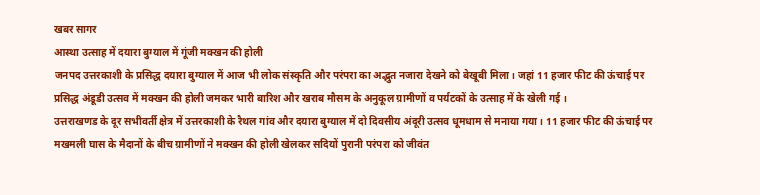खबर सागर
आस्था उत्साह में दयारा बुग्याल में गूंजी मक्खन की होली
जनपद उत्तरकाशी के प्रसिद्ध दयारा बुग्याल में आज भी लोक संस्कृति और परंपरा का अद्भुत नजारा देखने को बेखूबी मिला। जहां 11 हजार फीट की ऊंचाई पर प्रसिद्ध अंडूडी उत्सव में मक्खन की होली जमकर भारी बारिश और खराब मौसम के अनुकूल ग्रामीणों व पर्यटकों के उत्साह में के खेली गई ।
उत्तराखणड के दूर सभीवर्ती क्षेत्र में उत्तरकाशी के रैथल गांव और दयारा बुग्याल में दो दिवसीय अंदूरी उत्सव धूमधाम से मनाया गया। 11 हजार फीट की ऊंचाई पर मखमली घास के मैदानों के बीच ग्रामीणों ने मक्खन की होली खेलकर सदियों पुरानी परंपरा को जीवंत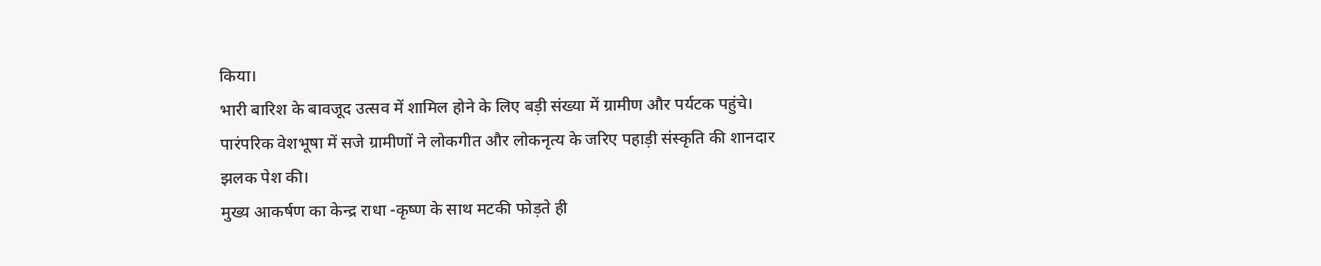किया।
भारी बारिश के बावजूद उत्सव में शामिल होने के लिए बड़ी संख्या में ग्रामीण और पर्यटक पहुंचे। पारंपरिक वेशभूषा में सजे ग्रामीणों ने लोकगीत और लोकनृत्य के जरिए पहाड़ी संस्कृति की शानदार झलक पेश की।
मुख्य आकर्षण का केन्द्र राधा -कृष्ण के साथ मटकी फोड़ते ही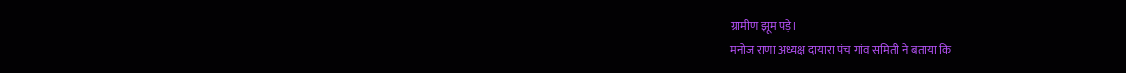ग्रामीण झूम पड़े।
मनोज राणा अध्यक्ष दायारा पंच गांव समिती ने बताया कि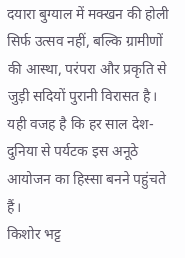दयारा बुग्याल में मक्खन की होली सिर्फ उत्सव नहीं, बल्कि ग्रामीणों की आस्था, परंपरा और प्रकृति से जुड़ी सदियों पुरानी विरासत है। यही वजह है कि हर साल देश-दुनिया से पर्यटक इस अनूठे आयोजन का हिस्सा बनने पहुंचते हैं।
किशोर भट्ट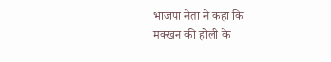भाजपा नेता ने कहा कि
मक्खन की होली के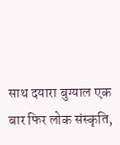साथ दयारा बुग्याल एक बार फिर लोक संस्कृति,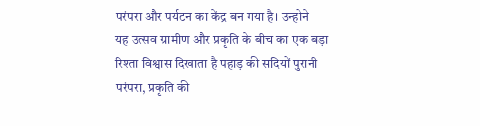परंपरा और पर्यटन का केंद्र बन गया है। उन्होने
यह उत्सव ग्रामीण और प्रकृति के बीच का एक बड़ा रिश्ता विश्वास दिखाता है पहाड़ की सदियों पुरानी परंपरा, प्रकृति की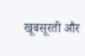खूबसूरती और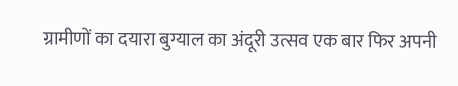ग्रामीणों का दयारा बुग्याल का अंदूरी उत्सव एक बार फिर अपनी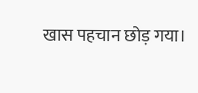खास पहचान छोड़ गया।